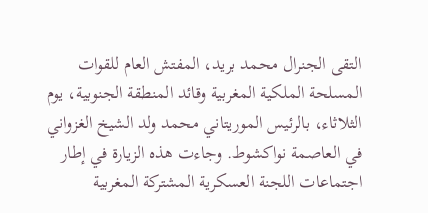التقى الجنرال محمد بريد، المفتش العام للقوات المسلحة الملكية المغربية وقائد المنطقة الجنوبية، يوم الثلاثاء، بالرئيس الموريتاني محمد ولد الشيخ الغزواني في العاصمة نواكشوط. وجاءت هذه الزيارة في إطار اجتماعات اللجنة العسكرية المشتركة المغربية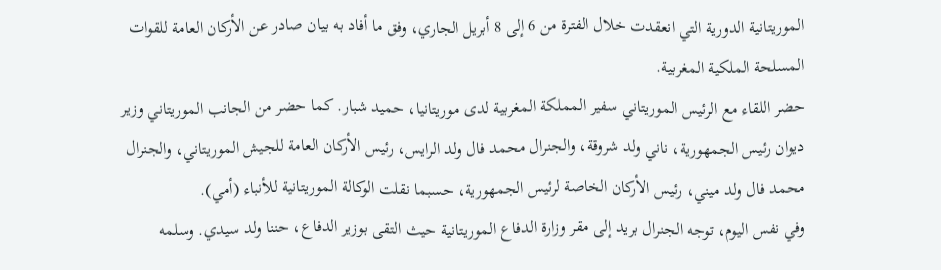الموريتانية الدورية التي انعقدت خلال الفترة من 6 إلى 8 أبريل الجاري، وفق ما أفاد به بيان صادر عن الأركان العامة للقوات المسلحة الملكية المغربية.
حضر اللقاء مع الرئيس الموريتاني سفير المملكة المغربية لدى موريتانيا، حميد شبار. كما حضر من الجانب الموريتاني وزير ديوان رئيس الجمهورية، ناني ولد شروقة، والجنرال محمد فال ولد الرايس، رئيس الأركان العامة للجيش الموريتاني، والجنرال محمد فال ولد ميني، رئيس الأركان الخاصة لرئيس الجمهورية، حسبما نقلت الوكالة الموريتانية للأنباء (أمي).
وفي نفس اليوم، توجه الجنرال بريد إلى مقر وزارة الدفاع الموريتانية حيث التقى بوزير الدفاع، حننا ولد سيدي. وسلمه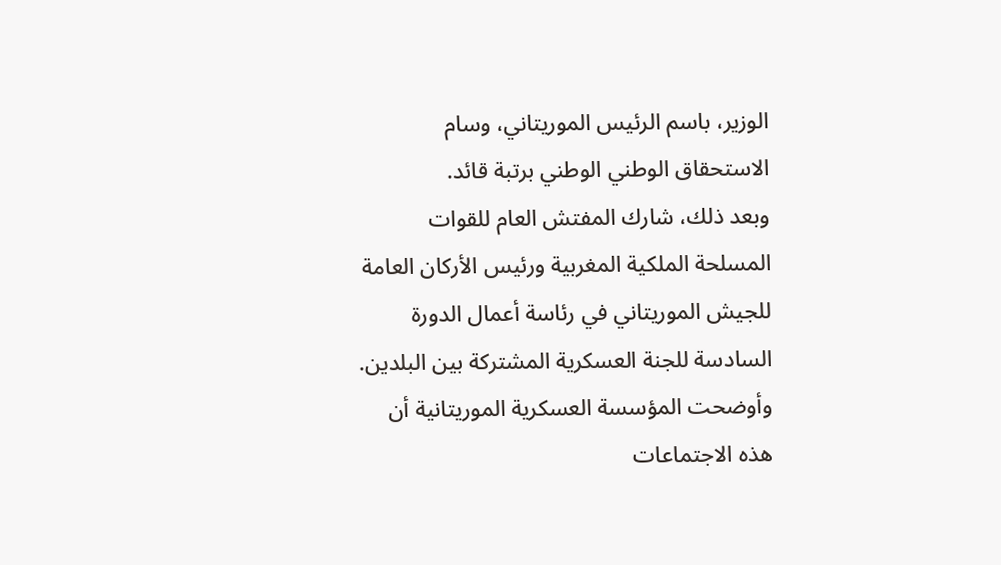الوزير، باسم الرئيس الموريتاني، وسام الاستحقاق الوطني الوطني برتبة قائد.
وبعد ذلك، شارك المفتش العام للقوات المسلحة الملكية المغربية ورئيس الأركان العامة للجيش الموريتاني في رئاسة أعمال الدورة السادسة للجنة العسكرية المشتركة بين البلدين. وأوضحت المؤسسة العسكرية الموريتانية أن هذه الاجتماعات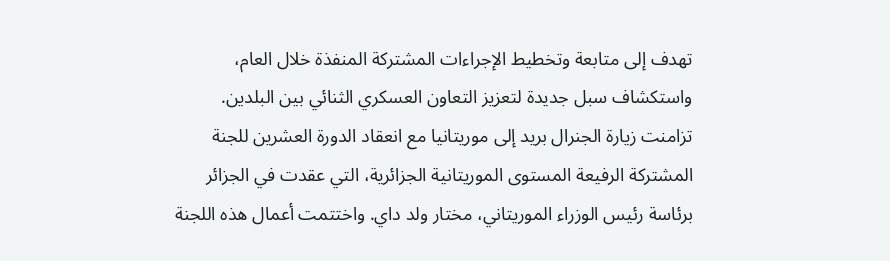تهدف إلى متابعة وتخطيط الإجراءات المشتركة المنفذة خلال العام، واستكشاف سبل جديدة لتعزيز التعاون العسكري الثنائي بين البلدين.
تزامنت زيارة الجنرال بريد إلى موريتانيا مع انعقاد الدورة العشرين للجنة المشتركة الرفيعة المستوى الموريتانية الجزائرية، التي عقدت في الجزائر برئاسة رئيس الوزراء الموريتاني، مختار ولد داي. واختتمت أعمال هذه اللجنة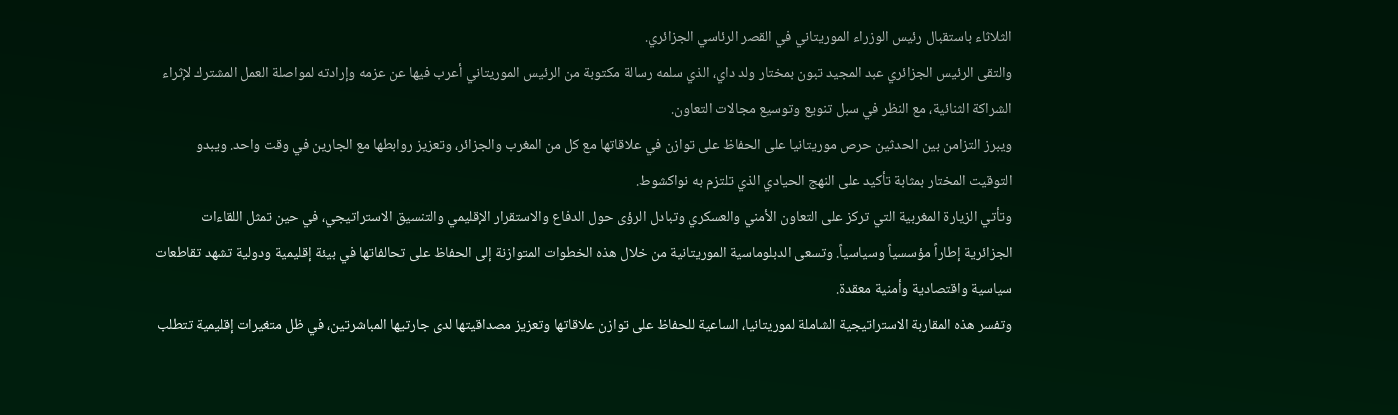الثلاثاء باستقبال رئيس الوزراء الموريتاني في القصر الرئاسي الجزائري.
والتقى الرئيس الجزائري عبد المجيد تبون بمختار ولد داي، الذي سلمه رسالة مكتوبة من الرئيس الموريتاني أعرب فيها عن عزمه وإرادته لمواصلة العمل المشترك لإثراء الشراكة الثنائية، مع النظر في سبل تنويع وتوسيع مجالات التعاون.
ويبرز التزامن بين الحدثين حرص موريتانيا على الحفاظ على توازن في علاقاتها مع كل من المغرب والجزائر، وتعزيز روابطها مع الجارين في وقت واحد. ويبدو التوقيت المختار بمثابة تأكيد على النهج الحيادي الذي تلتزم به نواكشوط.
وتأتي الزيارة المغربية التي تركز على التعاون الأمني والعسكري وتبادل الرؤى حول الدفاع والاستقرار الإقليمي والتنسيق الاستراتيجي، في حين تمثل اللقاءات الجزائرية إطاراً مؤسسياً وسياسياً. وتسعى الدبلوماسية الموريتانية من خلال هذه الخطوات المتوازنة إلى الحفاظ على تحالفاتها في بيئة إقليمية ودولية تشهد تقاطعات سياسية واقتصادية وأمنية معقدة.
وتفسر هذه المقاربة الاستراتيجية الشاملة لموريتانيا، الساعية للحفاظ على توازن علاقاتها وتعزيز مصداقيتها لدى جارتيها المباشرتين، في ظل متغيرات إقليمية تتطلب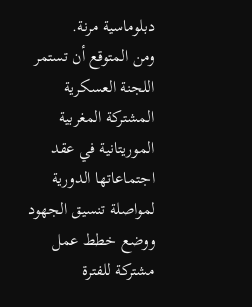دبلوماسية مرنة.
ومن المتوقع أن تستمر اللجنة العسكرية المشتركة المغربية الموريتانية في عقد اجتماعاتها الدورية لمواصلة تنسيق الجهود ووضع خطط عمل مشتركة للفترة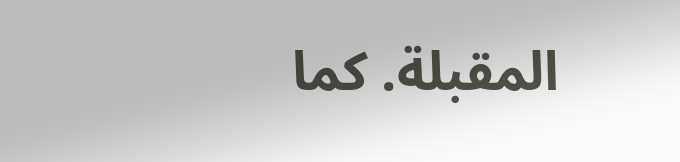المقبلة. كما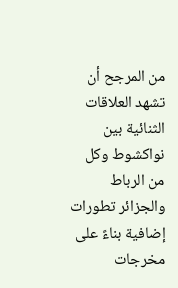من المرجح أن تشهد العلاقات الثنائية بين نواكشوط وكل من الرباط والجزائر تطورات إضافية بناءً على مخرجات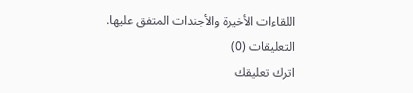اللقاءات الأخيرة والأجندات المتفق عليها.
التعليقات (0)
اترك تعليقك